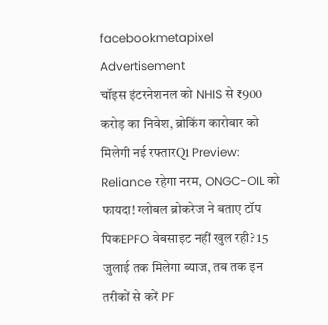facebookmetapixel
Advertisement
चॉइस इंटरनेशनल को NHIS से ₹900 करोड़ का निवेश, ब्रोकिंग कारोबार को मिलेगी नई रफ्तारQ1 Preview: Reliance रहेगा नरम, ONGC-OIL को फायदा! ग्लोबल ब्रोकरेज ने बताए टॉप पिकEPFO वेबसाइट नहीं खुल रही? 15 जुलाई तक मिलेगा ब्याज, तब तक इन तरीकों से करें PF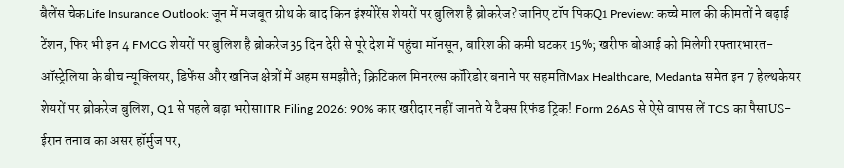बैलेंस चेकLife Insurance Outlook: जून में मजबूत ग्रोथ के बाद किन इंश्योरेंस शेयरों पर बुलिश है ब्रोकरेज? जानिए टॉप पिकQ1 Preview: कच्चे माल की कीमतों ने बढ़ाई टेंशन, फिर भी इन 4 FMCG शेयरों पर बुलिश है ब्रोकरेज35 दिन देरी से पूरे देश में पहुंचा मॉनसून, बारिश की कमी घटकर 15%; खरीफ बोआई को मिलेगी रफ्तारभारत-ऑस्ट्रेलिया के बीच न्यूक्लियर, डिफेंस और खनिज क्षेत्रों में अहम समझौते; क्रिटिकल मिनरल्स कॉरिडोर बनाने पर सहमतिMax Healthcare, Medanta समेत इन 7 हेल्थकेयर शेयरों पर ब्रोकरेज बुलिश, Q1 से पहले बढ़ा भरोसाITR Filing 2026: 90% कार खरीदार नहीं जानते ये टैक्स रिफंड ट्रिक! Form 26AS से ऐसे वापस लें TCS का पैसाUS-ईरान तनाव का असर हॉर्मुज पर,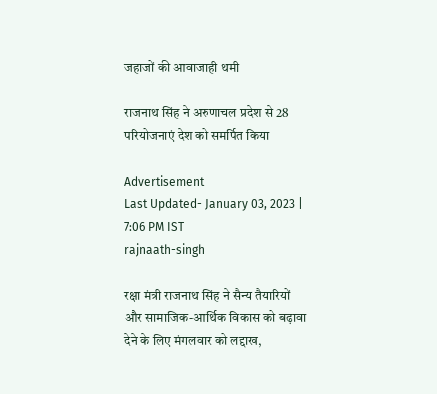जहाजों की आवाजाही थमी

राजनाथ सिंह ने अरुणाचल प्रदेश से 28 परियोजनाएं देश को समर्पित किया

Advertisement
Last Updated- January 03, 2023 | 7:06 PM IST
rajnaath-singh

रक्षा मंत्री राजनाथ सिंह ने सैन्य तैयारियों और सामाजिक-आर्थिक विकास को बढ़ावा देने के लिए मंगलवार को लद्दाख,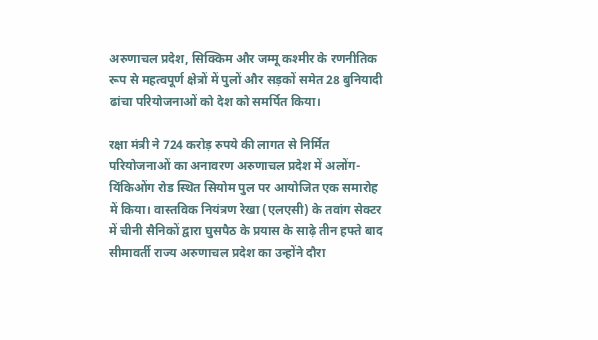अरुणाचल प्रदेश, सिक्किम और जम्मू कश्मीर के रणनीतिक रूप से महत्वपूर्ण क्षेत्रों में पुलों और सड़कों समेत 28 बुनियादी ढांचा परियोजनाओं को देश को समर्पित किया।

रक्षा मंत्री ने 724 करोड़ रुपये की लागत से निर्मित परियोजनाओं का अनावरण अरुणाचल प्रदेश में अलोंग-यिंकिओंग रोड स्थित सियोम पुल पर आयोजित एक समारोह में किया। वास्तविक नियंत्रण रेखा (एलएसी) के तवांग सेक्टर में चीनी सैनिकों द्वारा घुसपैठ के प्रयास के साढ़े तीन हफ्ते बाद सीमावर्ती राज्य अरुणाचल प्रदेश का उन्होंने दौरा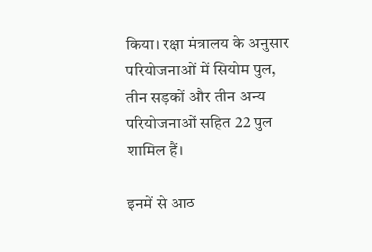किया। रक्षा मंत्रालय के अनुसार परियोजनाओं में सियोम पुल, तीन सड़कों और तीन अन्य परियोजनाओं सहित 22 पुल शामिल हैं।

इनमें से आठ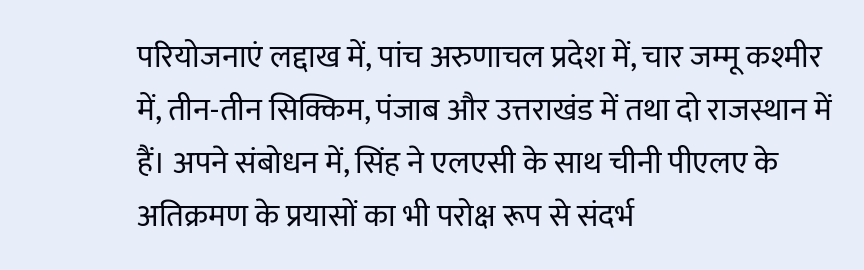परियोजनाएं लद्दाख में, पांच अरुणाचल प्रदेश में, चार जम्मू कश्मीर में, तीन-तीन सिक्किम, पंजाब और उत्तराखंड में तथा दो राजस्थान में हैं। अपने संबोधन में, सिंह ने एलएसी के साथ चीनी पीएलए के अतिक्रमण के प्रयासों का भी परोक्ष रूप से संदर्भ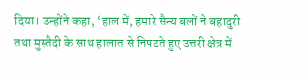दिया। उन्होंने कहा, ‘हाल में, हमारे सैन्य बलों ने बहादुरी तथा मुस्तैदी के साथ हालात से निपटते हुए उत्तरी क्षेत्र में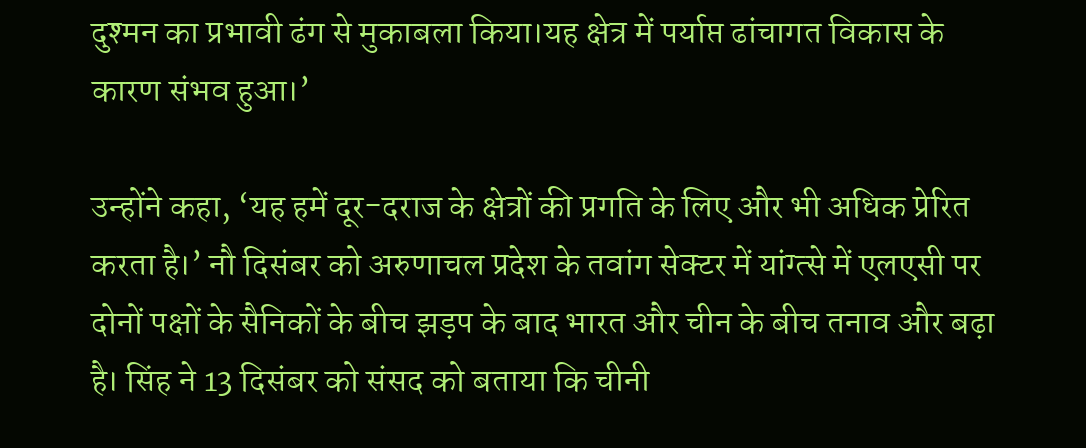दुश्मन का प्रभावी ढंग से मुकाबला किया।यह क्षेत्र में पर्याप्त ढांचागत विकास के कारण संभव हुआ।’

उन्होंने कहा, ‘यह हमें दूर-दराज के क्षेत्रों की प्रगति के लिए और भी अधिक प्रेरित करता है।’ नौ दिसंबर को अरुणाचल प्रदेश के तवांग सेक्टर में यांग्त्से में एलएसी पर दोनों पक्षों के सैनिकों के बीच झड़प के बाद भारत और चीन के बीच तनाव और बढ़ा है। सिंह ने 13 दिसंबर को संसद को बताया कि चीनी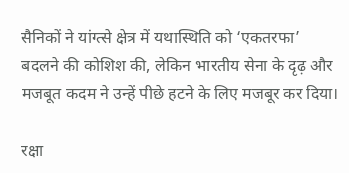सैनिकों ने यांग्त्से क्षेत्र में यथास्थिति को ‘एकतरफा’ बदलने की कोशिश की, लेकिन भारतीय सेना के दृढ़ और मजबूत कदम ने उन्हें पीछे हटने के लिए मजबूर कर दिया।

रक्षा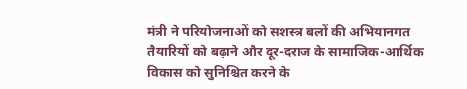मंत्री ने परियोजनाओं को सशस्त्र बलों की अभियानगत तैयारियों को बढ़ाने और दूर-दराज के सामाजिक-आर्थिक विकास को सुनिश्चित करने के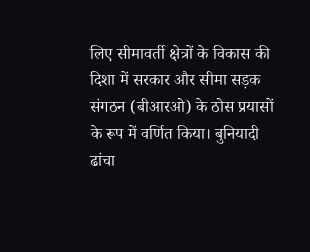लिए सीमावर्ती क्षेत्रों के विकास की दिशा में सरकार और सीमा सड़क संगठन (बीआरओ) के ठोस प्रयासों के रूप में वर्णित किया। बुनियादी ढांचा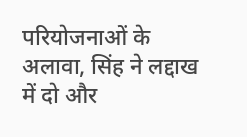परियोजनाओं के अलावा, सिंह ने लद्दाख में दो और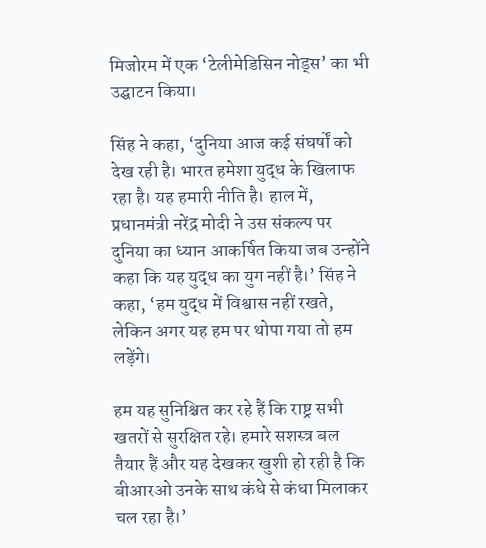मिजोरम में एक ‘टेलीमेडिसिन नोड्स’ का भी उद्घाटन किया।

सिंह ने कहा, ‘दुनिया आज कई संघर्षों को देख रही है। भारत हमेशा युद्ध के खिलाफ रहा है। यह हमारी नीति है। हाल में, प्रधानमंत्री नरेंद्र मोदी ने उस संकल्प पर दुनिया का ध्यान आकर्षित किया जब उन्होंने कहा कि यह युद्ध का युग नहीं है।’ सिंह ने कहा, ‘हम युद्ध में विश्वास नहीं रखते, लेकिन अगर यह हम पर थोपा गया तो हम लड़ेंगे।

हम यह सुनिश्चित कर रहे हैं कि राष्ट्र सभी खतरों से सुरक्षित रहे। हमारे सशस्त्र बल तैयार हैं और यह देखकर खुशी हो रही है कि बीआरओ उनके साथ कंधे से कंधा मिलाकर चल रहा है।’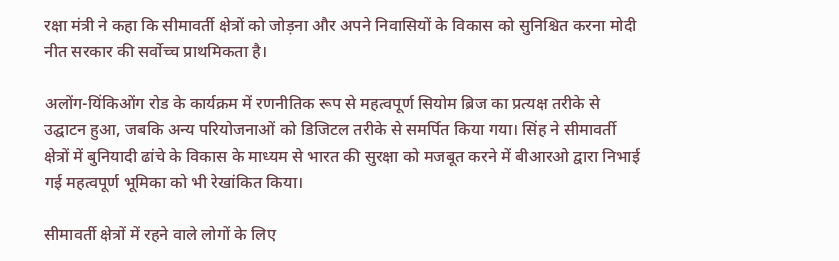रक्षा मंत्री ने कहा कि सीमावर्ती क्षेत्रों को जोड़ना और अपने निवासियों के विकास को सुनिश्चित करना मोदी नीत सरकार की सर्वोच्च प्राथमिकता है।

अलोंग-यिंकिओंग रोड के कार्यक्रम में रणनीतिक रूप से महत्वपूर्ण सियोम ब्रिज का प्रत्यक्ष तरीके से उद्घाटन हुआ, जबकि अन्य परियोजनाओं को डिजिटल तरीके से समर्पित किया गया। सिंह ने सीमावर्ती क्षेत्रों में बुनियादी ढांचे के विकास के माध्यम से भारत की सुरक्षा को मजबूत करने में बीआरओ द्वारा निभाई गई महत्वपूर्ण भूमिका को भी रेखांकित किया।

सीमावर्ती क्षेत्रों में रहने वाले लोगों के लिए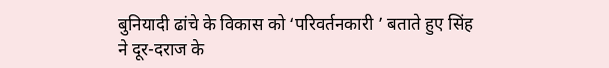बुनियादी ढांचे के विकास को ‘परिवर्तनकारी ’ बताते हुए सिंह ने दूर-दराज के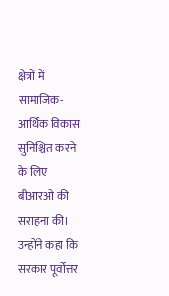क्षेत्रों में सामाजिक-आर्थिक विकास सुनिश्चित करने के लिए बीआरओ की सराहना की। उन्होंने कहा कि सरकार पूर्वोत्तर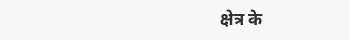क्षेत्र के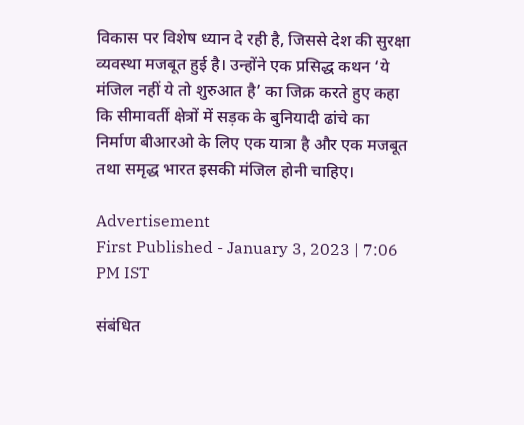विकास पर विशेष ध्यान दे रही है, जिससे देश की सुरक्षा व्यवस्था मजबूत हुई है। उन्होंने एक प्रसिद्ध कथन ‘ये मंजिल नहीं ये तो शुरुआत है’ का जिक्र करते हुए कहा कि सीमावर्ती क्षेत्रों में सड़क के बुनियादी ढांचे का निर्माण बीआरओ के लिए एक यात्रा है और एक मजबूत तथा समृद्ध भारत इसकी मंजिल होनी चाहिए।

Advertisement
First Published - January 3, 2023 | 7:06 PM IST

संबंधित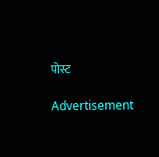पोस्ट

Advertisement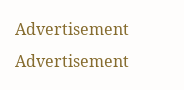Advertisement
Advertisement